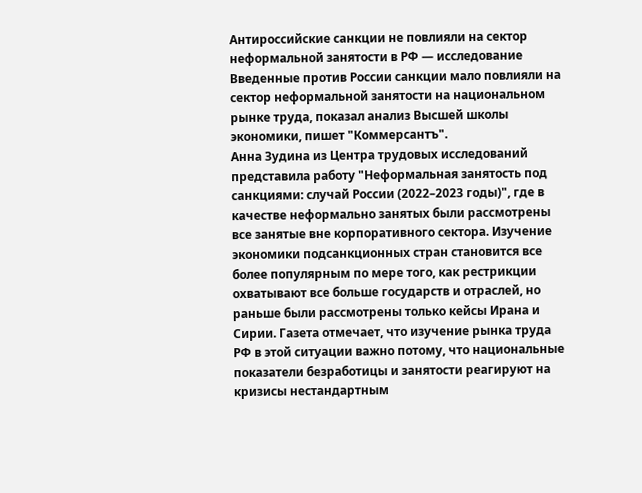Антироссийские санкции не повлияли на сектор неформальной занятости в РФ — исследование
Введенные против России санкции мало повлияли на сектор неформальной занятости на национальном рынке труда, показал анализ Высшей школы экономики, пишет "Коммерсантъ".
Анна Зудина из Центра трудовых исследований представила работу "Неформальная занятость под санкциями: случай России (2022–2023 годы)", где в качестве неформально занятых были рассмотрены все занятые вне корпоративного сектора. Изучение экономики подсанкционных стран становится все более популярным по мере того, как рестрикции охватывают все больше государств и отраслей, но раньше были рассмотрены только кейсы Ирана и Сирии. Газета отмечает, что изучение рынка труда РФ в этой ситуации важно потому, что национальные показатели безработицы и занятости реагируют на кризисы нестандартным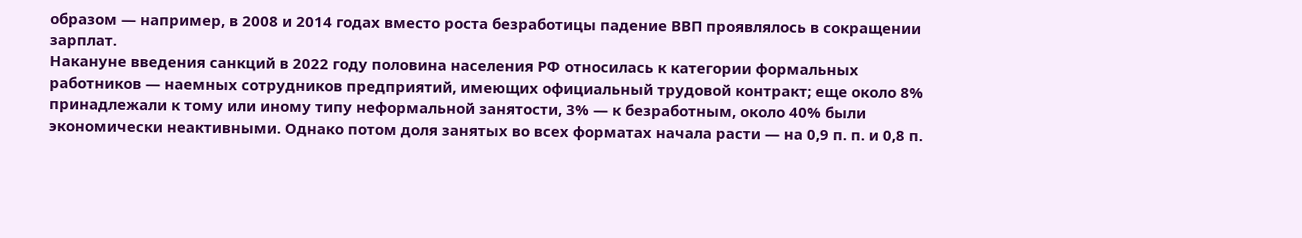образом — например, в 2008 и 2014 годах вместо роста безработицы падение ВВП проявлялось в сокращении зарплат.
Накануне введения санкций в 2022 году половина населения РФ относилась к категории формальных работников — наемных сотрудников предприятий, имеющих официальный трудовой контракт; еще около 8% принадлежали к тому или иному типу неформальной занятости, 3% — к безработным, около 40% были экономически неактивными. Однако потом доля занятых во всех форматах начала расти — на 0,9 п. п. и 0,8 п.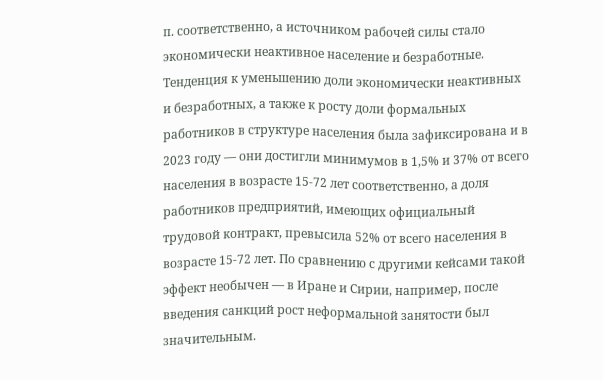п. соответственно, а источником рабочей силы стало экономически неактивное население и безработные.
Тенденция к уменьшению доли экономически неактивных и безработных, а также к росту доли формальных работников в структуре населения была зафиксирована и в 2023 году — они достигли минимумов в 1,5% и 37% от всего населения в возрасте 15-72 лет соответственно, а доля работников предприятий, имеющих официальный трудовой контракт, превысила 52% от всего населения в возрасте 15-72 лет. По сравнению с другими кейсами такой эффект необычен — в Иране и Сирии, например, после введения санкций рост неформальной занятости был значительным.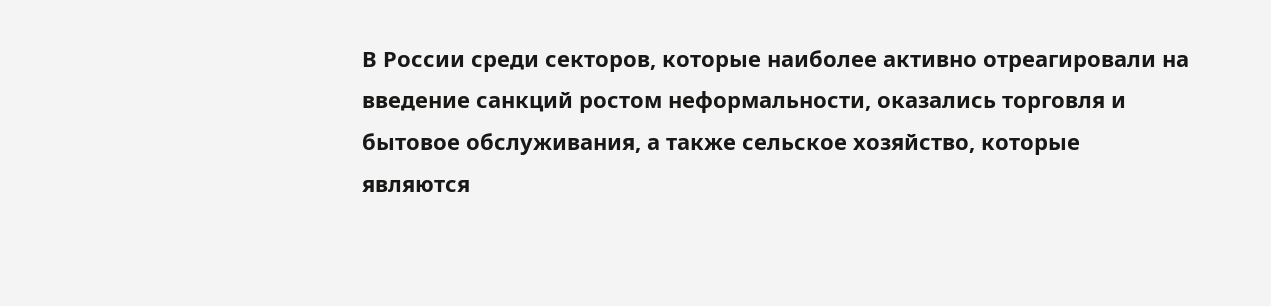В России среди секторов, которые наиболее активно отреагировали на введение санкций ростом неформальности, оказались торговля и бытовое обслуживания, а также сельское хозяйство, которые являются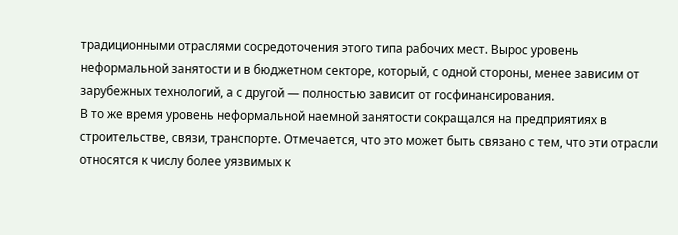традиционными отраслями сосредоточения этого типа рабочих мест. Вырос уровень неформальной занятости и в бюджетном секторе, который, с одной стороны, менее зависим от зарубежных технологий, а с другой — полностью зависит от госфинансирования.
В то же время уровень неформальной наемной занятости сокращался на предприятиях в строительстве, связи, транспорте. Отмечается, что это может быть связано с тем, что эти отрасли относятся к числу более уязвимых к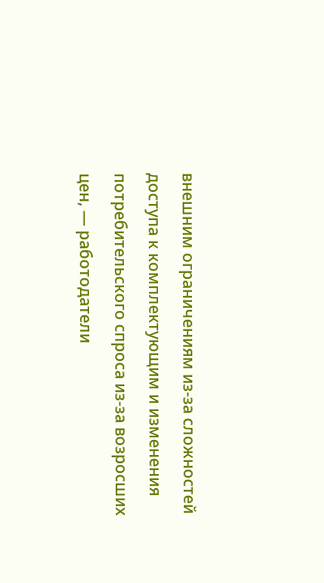внешним ограничениям из-за сложностей доступа к комплектующим и изменения потребительского спроса из-за возросших цен, — работодатели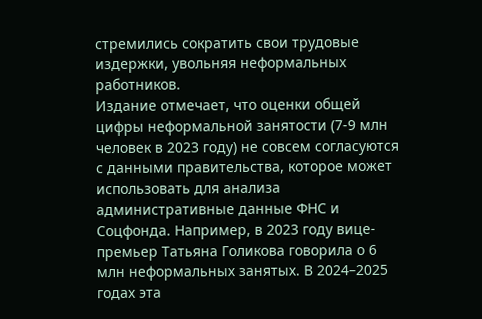стремились сократить свои трудовые издержки, увольняя неформальных работников.
Издание отмечает, что оценки общей цифры неформальной занятости (7-9 млн человек в 2023 году) не совсем согласуются с данными правительства, которое может использовать для анализа административные данные ФНС и Соцфонда. Например, в 2023 году вице-премьер Татьяна Голикова говорила о 6 млн неформальных занятых. В 2024–2025 годах эта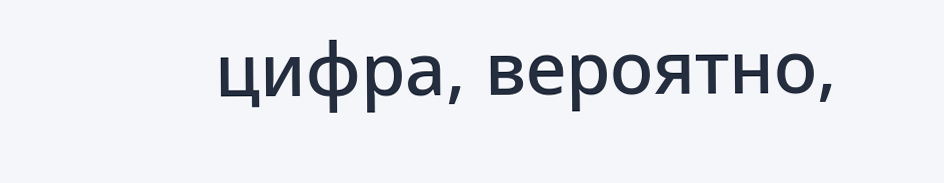цифра, вероятно,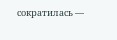сократилась —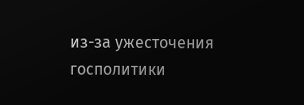из-за ужесточения госполитики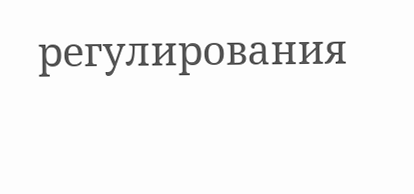регулирования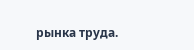рынка труда.